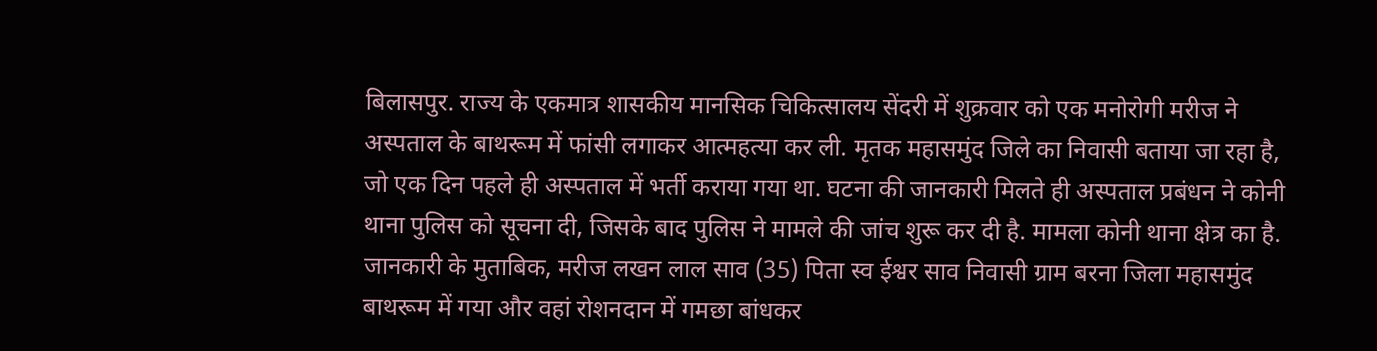बिलासपुर. राज्य के एकमात्र शासकीय मानसिक चिकित्सालय सेंदरी में शुक्रवार को एक मनोरोगी मरीज ने अस्पताल के बाथरूम में फांसी लगाकर आत्महत्या कर ली. मृतक महासमुंद जिले का निवासी बताया जा रहा है, जो एक दिन पहले ही अस्पताल में भर्ती कराया गया था. घटना की जानकारी मिलते ही अस्पताल प्रबंधन ने कोनी थाना पुलिस को सूचना दी, जिसके बाद पुलिस ने मामले की जांच शुरू कर दी है. मामला कोनी थाना क्षेत्र का है.
जानकारी के मुताबिक, मरीज लखन लाल साव (35) पिता स्व ईश्वर साव निवासी ग्राम बरना जिला महासमुंद बाथरूम में गया और वहां रोशनदान में गमछा बांधकर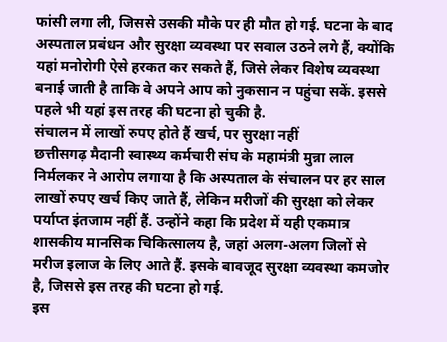फांसी लगा ली, जिससे उसकी मौके पर ही मौत हो गई. घटना के बाद अस्पताल प्रबंधन और सुरक्षा व्यवस्था पर सवाल उठने लगे हैं, क्योंकि यहां मनोरोगी ऐसे हरकत कर सकते हैं, जिसे लेकर विशेष व्यवस्था बनाई जाती है ताकि वे अपने आप को नुकसान न पहुंचा सकें. इससे पहले भी यहां इस तरह की घटना हो चुकी है.
संचालन में लाखों रुपए होते हैं खर्च, पर सुरक्षा नहीं
छत्तीसगढ़ मैदानी स्वास्थ्य कर्मचारी संघ के महामंत्री मुन्ना लाल निर्मलकर ने आरोप लगाया है कि अस्पताल के संचालन पर हर साल लाखों रुपए खर्च किए जाते हैं, लेकिन मरीजों की सुरक्षा को लेकर पर्याप्त इंतजाम नहीं हैं. उन्होंने कहा कि प्रदेश में यही एकमात्र शासकीय मानसिक चिकित्सालय है, जहां अलग-अलग जिलों से मरीज इलाज के लिए आते हैं. इसके बावजूद सुरक्षा व्यवस्था कमजोर है, जिससे इस तरह की घटना हो गई.
इस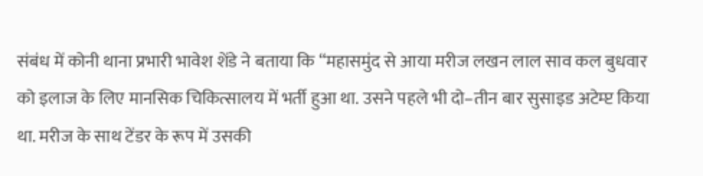संबंध में कोनी थाना प्रभारी भावेश शेंडे ने बताया कि “महासमुंद से आया मरीज लखन लाल साव कल बुधवार को इलाज के लिए मानसिक चिकित्सालय में भर्ती हुआ था. उसने पहले भी दो–तीन बार सुसाइड अटेम्प्ट किया था. मरीज के साथ टेंडर के रूप में उसकी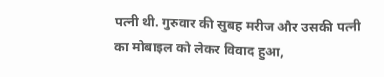पत्नी थी. गुरुवार की सुबह मरीज और उसकी पत्नी का मोबाइल को लेकर विवाद हुआ,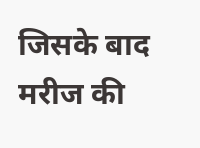जिसके बाद मरीज की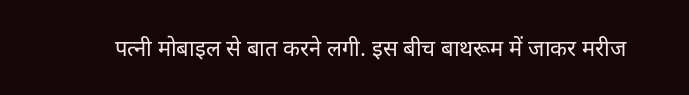पत्नी मोबाइल से बात करने लगी. इस बीच बाथरूम में जाकर मरीज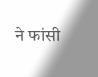ने फांसी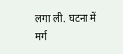लगा ली. घटना में मर्ग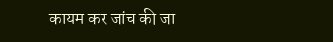कायम कर जांच की जा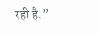रही है.”